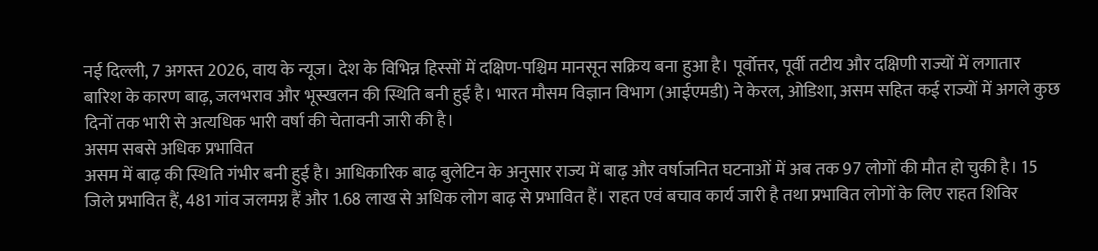नई दिल्ली, 7 अगस्त 2026, वाय के न्यूज। देश के विभिन्न हिस्सों में दक्षिण-पश्चिम मानसून सक्रिय बना हुआ है। पूर्वोत्तर, पूर्वी तटीय और दक्षिणी राज्यों में लगातार बारिश के कारण बाढ़, जलभराव और भूस्खलन की स्थिति बनी हुई है। भारत मौसम विज्ञान विभाग (आईएमडी) ने केरल, ओडिशा, असम सहित कई राज्यों में अगले कुछ दिनों तक भारी से अत्यधिक भारी वर्षा की चेतावनी जारी की है।
असम सबसे अधिक प्रभावित
असम में बाढ़ की स्थिति गंभीर बनी हुई है। आधिकारिक बाढ़ बुलेटिन के अनुसार राज्य में बाढ़ और वर्षाजनित घटनाओं में अब तक 97 लोगों की मौत हो चुकी है। 15 जिले प्रभावित हैं, 481 गांव जलमग्न हैं और 1.68 लाख से अधिक लोग बाढ़ से प्रभावित हैं। राहत एवं बचाव कार्य जारी है तथा प्रभावित लोगों के लिए राहत शिविर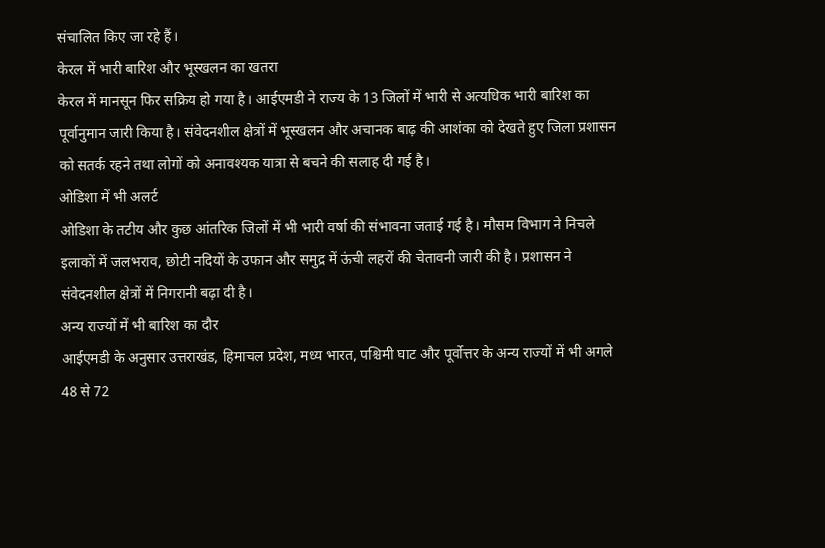संचालित किए जा रहे हैं।
केरल में भारी बारिश और भूस्खलन का खतरा
केरल में मानसून फिर सक्रिय हो गया है। आईएमडी ने राज्य के 13 जिलों में भारी से अत्यधिक भारी बारिश का पूर्वानुमान जारी किया है। संवेदनशील क्षेत्रों में भूस्खलन और अचानक बाढ़ की आशंका को देखते हुए जिला प्रशासन को सतर्क रहने तथा लोगों को अनावश्यक यात्रा से बचने की सलाह दी गई है।
ओडिशा में भी अलर्ट
ओडिशा के तटीय और कुछ आंतरिक जिलों में भी भारी वर्षा की संभावना जताई गई है। मौसम विभाग ने निचले इलाकों में जलभराव, छोटी नदियों के उफान और समुद्र में ऊंची लहरों की चेतावनी जारी की है। प्रशासन ने संवेदनशील क्षेत्रों में निगरानी बढ़ा दी है।
अन्य राज्यों में भी बारिश का दौर
आईएमडी के अनुसार उत्तराखंड, हिमाचल प्रदेश, मध्य भारत, पश्चिमी घाट और पूर्वोत्तर के अन्य राज्यों में भी अगले 48 से 72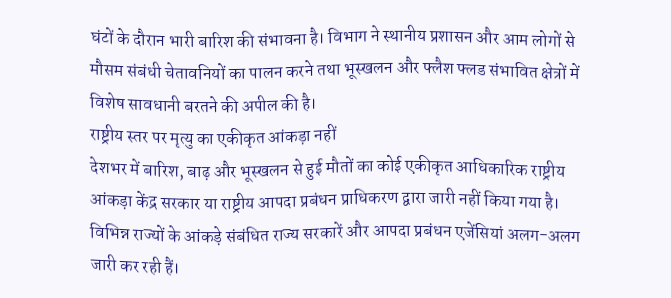घंटों के दौरान भारी बारिश की संभावना है। विभाग ने स्थानीय प्रशासन और आम लोगों से मौसम संबंधी चेतावनियों का पालन करने तथा भूस्खलन और फ्लैश फ्लड संभावित क्षेत्रों में विशेष सावधानी बरतने की अपील की है।
राष्ट्रीय स्तर पर मृत्यु का एकीकृत आंकड़ा नहीं
देशभर में बारिश, बाढ़ और भूस्खलन से हुई मौतों का कोई एकीकृत आधिकारिक राष्ट्रीय आंकड़ा केंद्र सरकार या राष्ट्रीय आपदा प्रबंधन प्राधिकरण द्वारा जारी नहीं किया गया है। विभिन्न राज्यों के आंकड़े संबंधित राज्य सरकारें और आपदा प्रबंधन एजेंसियां अलग-अलग जारी कर रही हैं।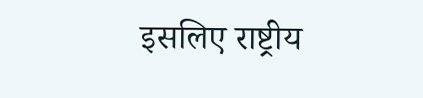इसलिए राष्ट्रीय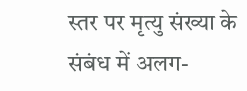स्तर पर मृत्यु संख्या के संबंध में अलग-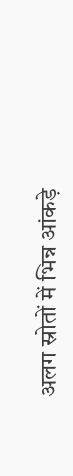अलग स्रोतों में भिन्न आंकड़े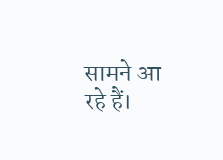सामने आ रहे हैं।